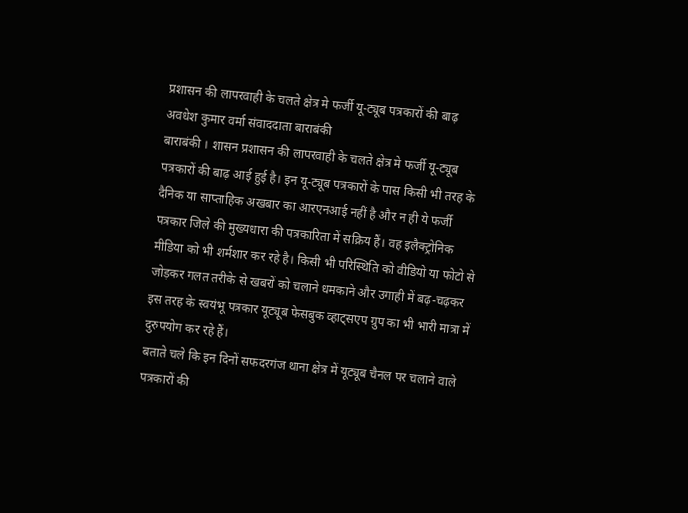प्रशासन की लापरवाही के चलते क्षेत्र मे फर्जी यू-ट्यूब पत्रकारों की बाढ़
अवधेश कुमार वर्मा संवाददाता बाराबंकी
बाराबंकी । शासन प्रशासन की लापरवाही के चलते क्षेत्र मे फर्जी यू-ट्यूब पत्रकारों की बाढ़ आई हुई है। इन यू-ट्यूब पत्रकारों के पास किसी भी तरह के दैनिक या साप्ताहिक अखबार का आरएनआई नहीं है और न ही ये फर्जी पत्रकार जिले की मुख्यधारा की पत्रकारिता में सक्रिय हैं। वह इलैक्ट्रोनिक मीडिया को भी शर्मशार कर रहे है। किसी भी परिस्थिति को वीडियो या फोटो से जोड़कर गलत तरीके से खबरों को चलाने धमकाने और उगाही में बढ़-चढ़कर इस तरह के स्वयंभू पत्रकार यूट्यूब फेसबुक व्हाट्सएप ग्रुप का भी भारी मात्रा में दुरुपयोग कर रहे हैं।
बताते चले कि इन दिनों सफदरगंज थाना क्षेत्र में यूट्यूब चैनल पर चलाने वाले पत्रकारों की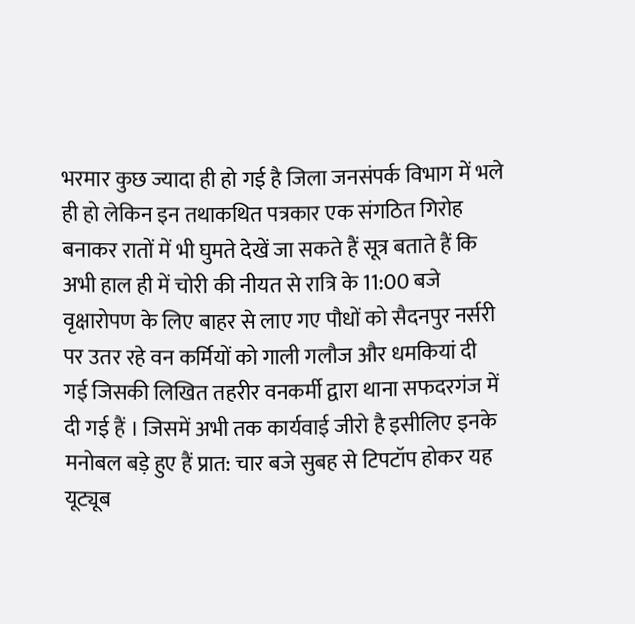भरमार कुछ ज्यादा ही हो गई है जिला जनसंपर्क विभाग में भले ही हो लेकिन इन तथाकथित पत्रकार एक संगठित गिरोह बनाकर रातों में भी घुमते देखें जा सकते हैं सूत्र बताते हैं कि अभी हाल ही में चोरी की नीयत से रात्रि के 11:00 बजे वृक्षारोपण के लिए बाहर से लाए गए पौधों को सैदनपुर नर्सरी पर उतर रहे वन कर्मियों को गाली गलौज और धमकियां दी गई जिसकी लिखित तहरीर वनकर्मी द्वारा थाना सफदरगंज में दी गई हैं । जिसमें अभी तक कार्यवाई जीरो है इसीलिए इनके मनोबल बड़े हुए हैं प्रात: चार बजे सुबह से टिपटॉप होकर यह यूट्यूब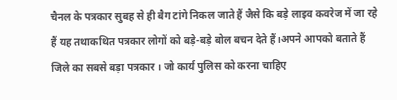चैनल के पत्रकार सुबह से ही बैग टांगे निकल जाते हैं जैसे कि बड़े लाइव कवरेज में जा रहे हैं यह तथाकथित पत्रकार लोगों को बड़े-बड़े बोल बचन देते हैं।अपने आपको बताते हैं जिले का सबसे बड़ा पत्रकार । जो कार्य पुलिस को करना चाहिए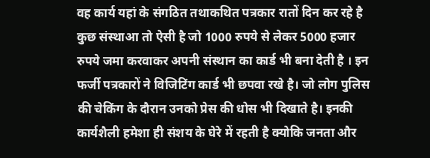वह कार्य यहां के संगठित तथाकथित पत्रकार रातों दिन कर रहे है कुछ संस्थाआ तो ऐसी है जो 1000 रुपये से लेकर 5000 हजार रुपये जमा करवाकर अपनी संस्थान का कार्ड भी बना देती है । इन फर्जी पत्रकारों ने विजिटिंग कार्ड भी छपवा रखे है। जो लोग पुलिस की चेकिंग के दौरान उनको प्रेस की धोस भी दिखाते है। इनकी कार्यशैली हमेशा ही संशय के घेरे में रहती है क्योकि जनता और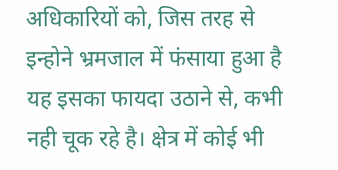अधिकारियों को, जिस तरह से इन्होने भ्रमजाल में फंसाया हुआ है यह इसका फायदा उठाने से, कभी नही चूक रहे है। क्षेत्र में कोई भी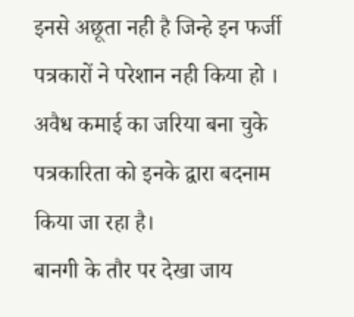इनसे अछूता नही है जिन्हे इन फर्जी पत्रकारों ने परेशान नही किया हो । अवैध कमाई का जरिया बना चुके पत्रकारिता को इनके द्वारा बदनाम किया जा रहा है।
बानगी के तौर पर देखा जाय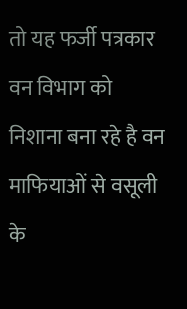तो यह फर्जी पत्रकार वन विभाग को निशाना बना रहे है वन माफियाओं से वसूली के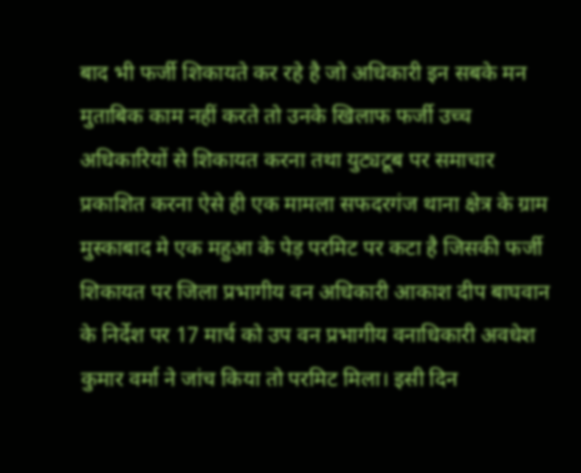बाद भी फर्जी शिकायते कर रहे है जो अधिकारी इन सबके मन मुताबिक काम नहीं करते तो उनके खिलाफ फर्जी उच्च अधिकारियों से शिकायत करना तथा युट्यटूब पर समाचार प्रकाशित करना ऐसे ही एक मामला सफदरगंज थाना क्षेत्र के ग्राम मुस्काबाद मे एक महुआ के पेड़ परमिट पर कटा है जिसकी फर्जी शिकायत पर जिला प्रभागीय वन अधिकारी आकाश दीप बाघवान के निर्देश पर 17 मार्च को उप वन प्रभागीय वनाधिकारी अवधेश कुमार वर्मा ने जांच किया तो परमिट मिला। इसी दिन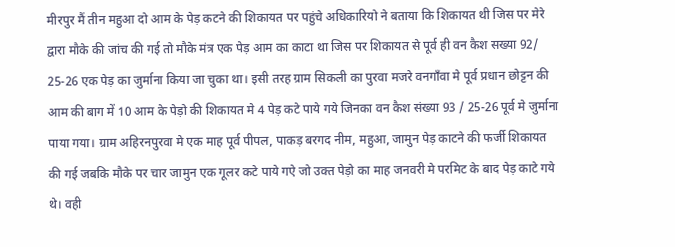मीरपुर मैं तीन महुआ दो आम के पेड़ कटने की शिकायत पर पहुंचे अधिकारियो ने बताया कि शिकायत थी जिस पर मेरे द्वारा मौके की जांच की गई तो मौके मंत्र एक पेड़ आम का काटा था जिस पर शिकायत से पूर्व ही वन कैश सख्या 92/ 25-26 एक पेड़ का जुर्माना किया जा चुका था। इसी तरह ग्राम सिकली का पुरवा मजरे वनगाँवा मे पूर्व प्रधान छोट्टन की आम की बाग में 10 आम के पेड़ो की शिकायत मे 4 पेड़ कटे पाये गये जिनका वन कैश संख्या 93 / 25-26 पूर्व मे जुर्माना पाया गया। ग्राम अहिरनपुरवा मे एक माह पूर्व पीपल, पाकड़ बरगद नीम, महुआ, जामुन पेड़ काटने की फर्जी शिकायत की गई जबकि मौके पर चार जामुन एक गूलर कटे पाये गऐ जो उक्त पेड़ो का माह जनवरी मे परमिट के बाद पेड़ काटे गये थे। वही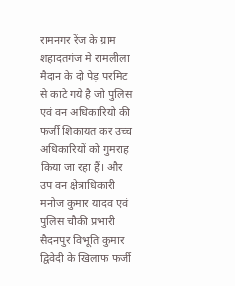रामनगर रेंज के ग्राम शहादतगंज मे रामलीला मैदान के दो पेड़ परमिट से काटे गये है जो पुलिस एवं वन अधिकारियो की फर्जी शिकायत कर उच्च अधिकारियों को गुमराह किया जा रहा हैं। और उप वन क्षेत्राधिकारी मनोज कुमार यादव एवं पुलिस चौकी प्रभारी सैदनपुर विभूति कुमार द्विवेदी के खिलाफ फर्जी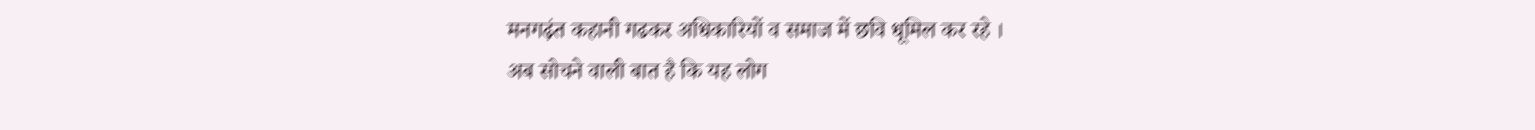मनगढ़ंत कहानी गढकर अधिकारियों व समाज में छवि धूमिल कर रहे ।
अब सोचने वाली बात है कि यह लोग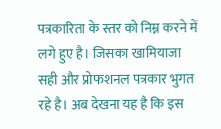पत्रकारिता के स्तर को निम्न करने में लगे हुए है। जिसका खामियाजा सही और प्रोफशनल पत्रकार भुगत रहे है। अब देखना यह है कि इस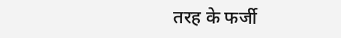तरह के फर्जी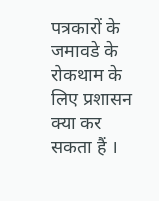पत्रकारों के जमावडे के रोकथाम के लिए प्रशासन क्या कर सकता हैं ।